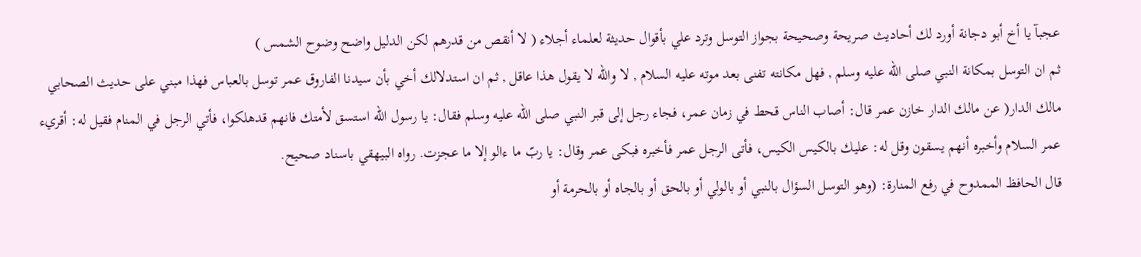عجبآ يا أخ أبو دجانة أورد لك أحاديث صريحة وصحيحة بجواز التوسل وترد علي بأقوال حديثة لعلماء أجلاء ( لا أنقص من قدرهم لكن الدليل واضح وضوح الشمس )
ثم ان التوسل بمكانة النبي صلى الله عليه وسلم , فهل مكانته تفنى بعد موته عليه السلام , لا والله لا يقول هذا عاقل , ثم ان استدلالك أخي بأن سيدنا الفاروق عمر توسل بالعباس فهذا مبني على حديث الصحابي مالك الدار( عن مالك الدار خازن عمر قال: أصاب الناس قحط في زمان عمر، فجاء رجل إلى قبر النبي صلى الله عليه وسلم فقال: يا رسول الله استسق لأمتك فانهم قدهلكوا، فأتي الرجل في المنام فقيل له: أقريء عمر السلام وأخبره أنهم يسقون وقل له: عليك بالكيس الكيس، فأتى الرجل عمر فأخبره فبكى عمر وقال: يا ربّ ما ءالو إلا ما عجزت. رواه البيهقي باسناد صحيح.
قال الحافظ الممدوح في رفع المنارة: (وهو التوسل السؤال بالنبي أو بالولي أو بالحق أو بالجاه أو بالحرمة أو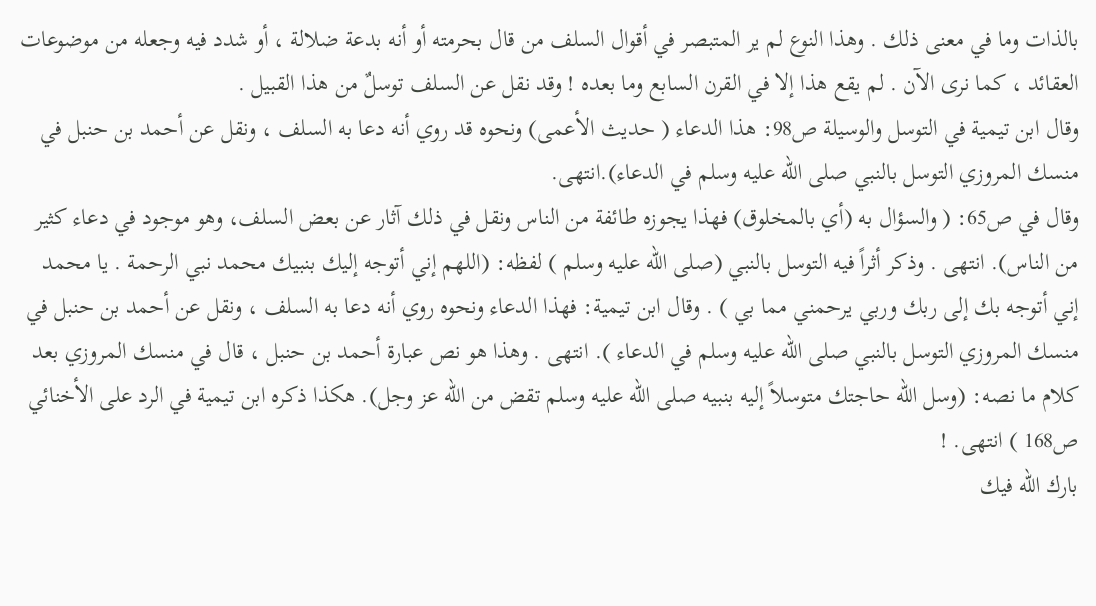بالذات وما في معنى ذلك . وهذا النوع لم ير المتبصر في أقوال السلف من قال بحرمته أو أنه بدعة ضلالة ، أو شدد فيه وجعله من موضوعات العقائد ، كما نرى الآن . لم يقع هذا إلا في القرن السابع وما بعده ! وقد نقل عن السلف توسلٌ من هذا القبيل .
وقال ابن تيمية في التوسل والوسيلة ص98: هذا الدعاء ( حديث الأعمى) ونحوه قد روي أنه دعا به السلف ، ونقل عن أحمد بن حنبل في منسك المروزي التوسل بالنبي صلى الله عليه وسلم في الدعاء).انتهى.
وقال في ص65: ( والسؤال به (أي بالمخلوق) فهذا يجوزه طائفة من الناس ونقل في ذلك آثار عن بعض السلف، وهو موجود في دعاء كثير من الناس). انتهى . وذكر أثراً فيه التوسل بالنبي (صلى الله عليه وسلم ) لفظه: (اللهم إني أتوجه إليك بنبيك محمد نبي الرحمة . يا محمد إني أتوجه بك إلى ربك وربي يرحمني مما بي ) . وقال ابن تيمية: فهذا الدعاء ونحوه روي أنه دعا به السلف ، ونقل عن أحمد بن حنبل في منسك المروزي التوسل بالنبي صلى الله عليه وسلم في الدعاء ). انتهى . وهذا هو نص عبارة أحمد بن حنبل ، قال في منسك المروزي بعد كلام ما نصه: (وسل الله حاجتك متوسلاً إليه بنبيه صلى الله عليه وسلم تقض من الله عز وجل). هكذا ذكره ابن تيمية في الرد على الأخنائي ص168 ) انتهى. !
بارك الله فيك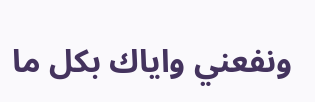ونفعني واياك بكل ما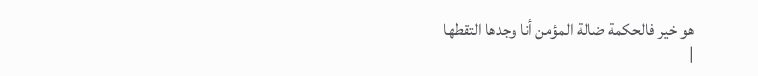هو خير فالحكمة ضالة المؤمن أنا وجدها التقطها
|